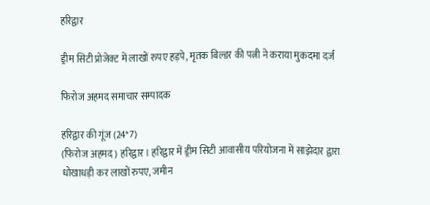हरिद्वार

ड्रीम सिटी प्रोजेक्ट में लाखों रुपए हड़पे, मृतक बिल्डर की पत्नी ने कराया मुकदमा दर्ज

फिरोज अहमद समाचार सम्पादक

हरिद्वार की गूंज (24*7)
(फिरोज अहमद) हरिद्वार। हरिद्वार में ड्रीम सिटी आवासीय परियोजना में साझेदार द्वारा धोखाधड़ी कर लाखों रुपए, जमीन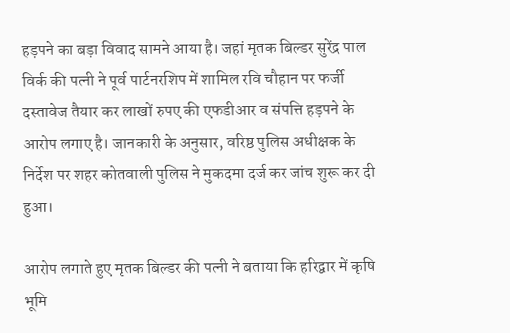हड़पने का बड़ा विवाद सामने आया है। जहां मृतक बिल्डर सुरेंद्र पाल विर्क की पत्नी ने पूर्व पार्टनरशिप में शामिल रवि चौहान पर फर्जी दस्तावेज तैयार कर लाखों रुपए की एफडीआर व संपत्ति हड़पने के आरोप लगाए है। जानकारी के अनुसार, वरिष्ठ पुलिस अधीक्षक के निर्देश पर शहर कोतवाली पुलिस ने मुकदमा दर्ज कर जांच शुरू कर दी हुआ।

आरोप लगाते हुए मृतक बिल्डर की पत्नी ने बताया कि हरिद्वार में कृषि भूमि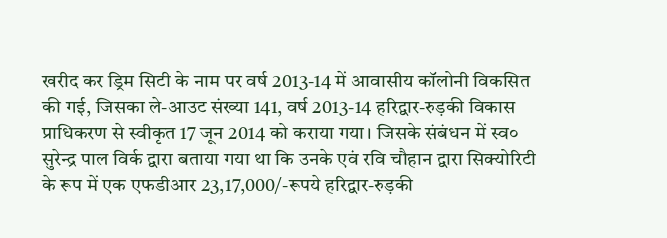खरीद कर ड्रिम सिटी के नाम पर वर्ष 2013-14 में आवासीय कॉलोनी विकसित की गई, जिसका ले-आउट संख्या 141, वर्ष 2013-14 हरिद्वार-रुड़की विकास प्राधिकरण से स्वीकृत 17 जून 2014 को कराया गया। जिसके संबंधन में स्व० सुरेन्द्र पाल विर्क द्वारा बताया गया था कि उनके एवं रवि चौहान द्वारा सिक्योरिटी के रूप में एक एफडीआर 23,17,000/-रूपये हरिद्वार-रुड़की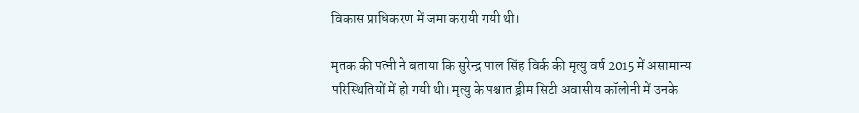विकास प्राधिकरण में जमा करायी गयी थी।

मृतक की पत्नी ने बताया कि सुरेन्द्र पाल सिंह विर्क की मृत्यु वर्ष 2015 में असामान्य परिस्थितियों में हो गयी थी। मृत्यु के पश्चात ड्रीम सिटी अवासीय कॉलोनी में उनके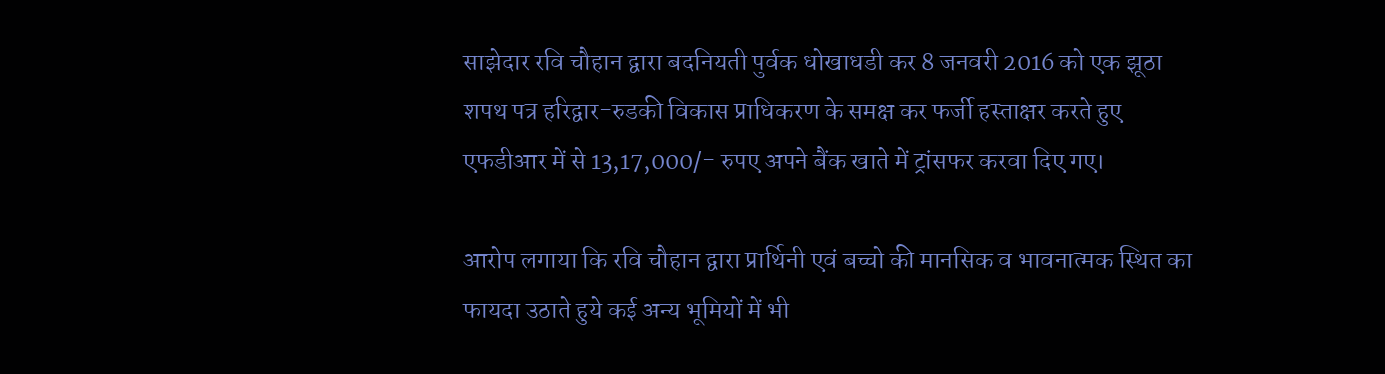साझेदार रवि चौहान द्वारा बदनियती पुर्वक धोखाधडी कर 8 जनवरी 2016 को एक झूठा शपथ पत्र हरिद्वार-रुडकी विकास प्राधिकरण के समक्ष कर फर्जी हस्ताक्षर करते हुए एफडीआर में से 13,17,000/- रुपए अपने बैंक खाते में ट्रांसफर करवा दिए गए।

आरोप लगाया कि रवि चौहान द्वारा प्रार्थिनी एवं बच्चो की मानसिक व भावनात्मक स्थित का फायदा उठाते हुये कई अन्य भूमियों में भी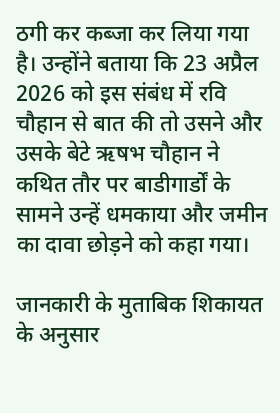ठगी कर कब्जा कर लिया गया है। उन्होंने बताया कि 23 अप्रैल 2026 को इस संबंध में रवि चौहान से बात की तो उसने और उसके बेटे ऋषभ चौहान ने कथित तौर पर बाडीगार्डों के सामने उन्हें धमकाया और जमीन का दावा छोड़ने को कहा गया।

जानकारी के मुताबिक शिकायत के अनुसार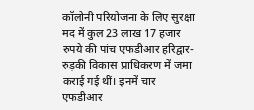कॉलोनी परियोजना के लिए सुरक्षा मद में कुल 23 लाख 17 हजार रुपये की पांच एफडीआर हरिद्वार-रुड़की विकास प्राधिकरण में जमा कराई गई थीं। इनमें चार एफडीआर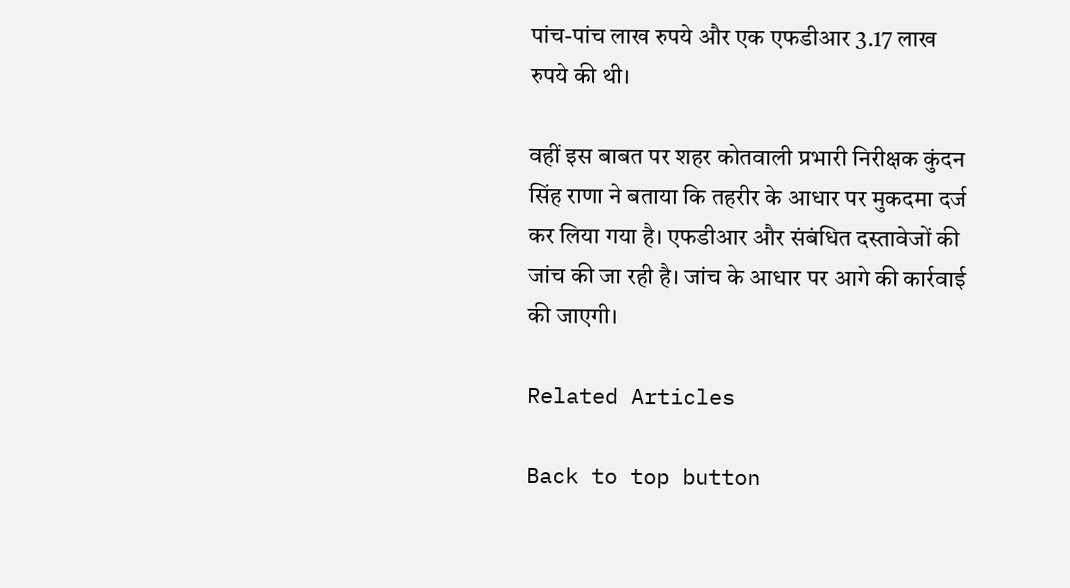पांच-पांच लाख रुपये और एक एफडीआर 3.17 लाख रुपये की थी।

वहीं इस बाबत पर शहर कोतवाली प्रभारी निरीक्षक कुंदन सिंह राणा ने बताया कि तहरीर के आधार पर मुकदमा दर्ज कर लिया गया है। एफडीआर और संबंधित दस्तावेजों की जांच की जा रही है। जांच के आधार पर आगे की कार्रवाई की जाएगी।

Related Articles

Back to top button